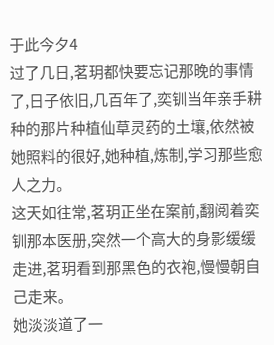于此今夕4
过了几日,茗玥都快要忘记那晚的事情了,日子依旧,几百年了,奕钏当年亲手耕种的那片种植仙草灵药的土壤,依然被她照料的很好,她种植,炼制,学习那些愈人之力。
这天如往常,茗玥正坐在案前,翻阅着奕钏那本医册,突然一个高大的身影缓缓走进,茗玥看到那黑色的衣袍,慢慢朝自己走来。
她淡淡道了一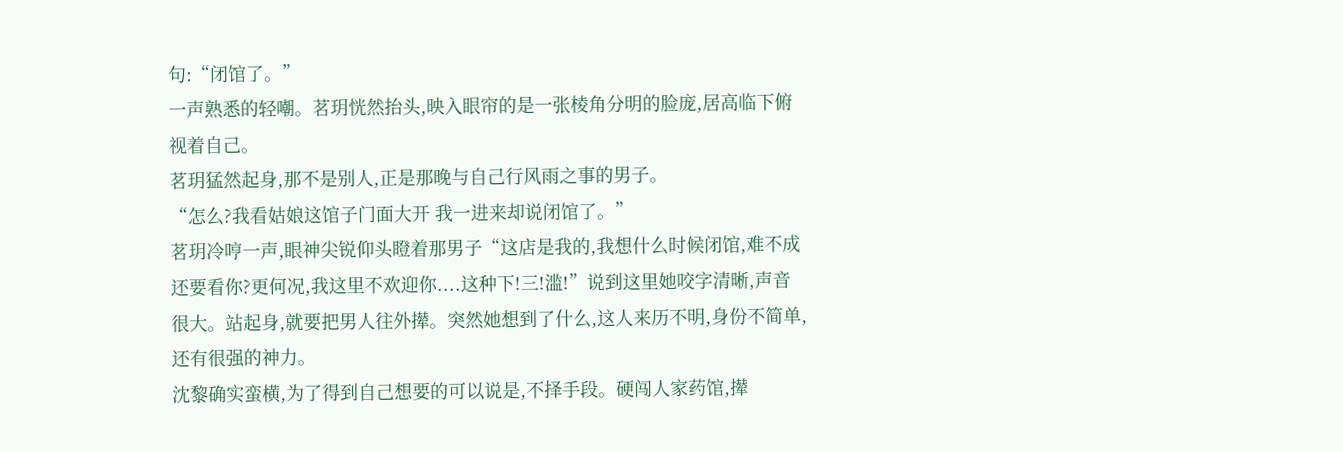句:“闭馆了。”
一声熟悉的轻嘲。茗玥恍然抬头,映入眼帘的是一张棱角分明的脸庞,居高临下俯视着自己。
茗玥猛然起身,那不是别人,正是那晚与自己行风雨之事的男子。
“怎么?我看姑娘这馆子门面大开 我一进来却说闭馆了。”
茗玥冷哼一声,眼神尖锐仰头瞪着那男子“这店是我的,我想什么时候闭馆,难不成还要看你?更何况,我这里不欢迎你....这种下!三!滥!”说到这里她咬字清晰,声音很大。站起身,就要把男人往外撵。突然她想到了什么,这人来历不明,身份不简单,还有很强的神力。
沈黎确实蛮横,为了得到自己想要的可以说是,不择手段。硬闯人家药馆,撵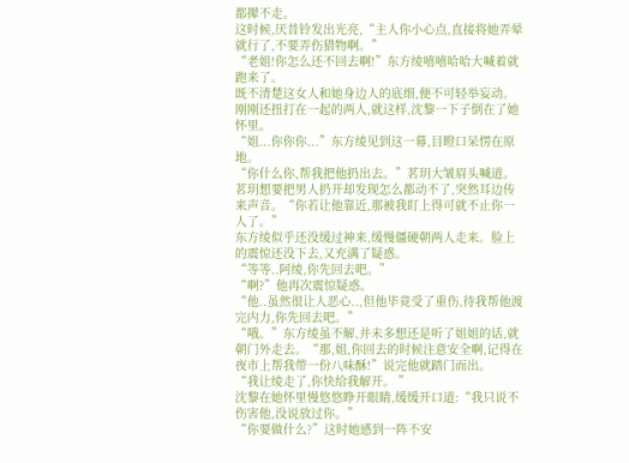都撵不走。
这时候,厌昔铃发出光亮,“主人你小心点,直接将她弄晕就行了,不要弄伤猎物啊。”
“老姐!你怎么还不回去啊!”东方绫嘻嘻哈哈大喊着就跑来了。
既不清楚这女人和她身边人的底细,便不可轻举妄动。刚刚还扭打在一起的两人,就这样,沈黎一下子倒在了她怀里。
“姐...你你你...”东方绫见到这一幕,目瞪口呆愣在原地。
“你什么你,帮我把他扔出去。”茗玥大皱眉头喊道。
茗玥想要把男人扔开却发现怎么都动不了,突然耳边传来声音。“你若让他靠近,那被我盯上得可就不止你一人了。”
东方绫似乎还没缓过神来,缓慢僵硬朝两人走来。脸上的震惊还没下去,又充满了疑惑。
“等等..阿绫,你先回去吧。”
“啊?”他再次震惊疑惑。
“他..虽然很让人恶心..,但他毕竟受了重伤,待我帮他渡完内力,你先回去吧。”
“哦。”东方绫虽不解,并未多想还是听了姐姐的话,就朝门外走去。“那,姐,你回去的时候注意安全啊,记得在夜市上帮我带一份八味酥!”说完他就踏门而出。
“我让绫走了,你快给我解开。 ”
沈黎在她怀里慢悠悠睁开眼睛,缓缓开口道:“我只说不伤害他,没说放过你。”
“你要做什么?”这时她感到一阵不安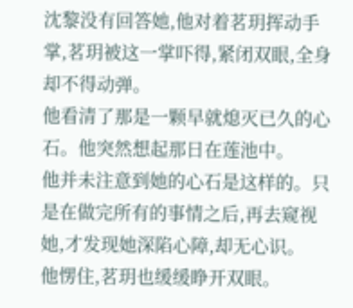沈黎没有回答她,他对着茗玥挥动手掌,茗玥被这一掌吓得,紧闭双眼,全身却不得动弹。
他看清了那是一颗早就熄灭已久的心石。他突然想起那日在莲池中。
他并未注意到她的心石是这样的。只是在做完所有的事情之后,再去窥视她,才发现她深陷心障,却无心识。
他愣住,茗玥也缓缓睁开双眼。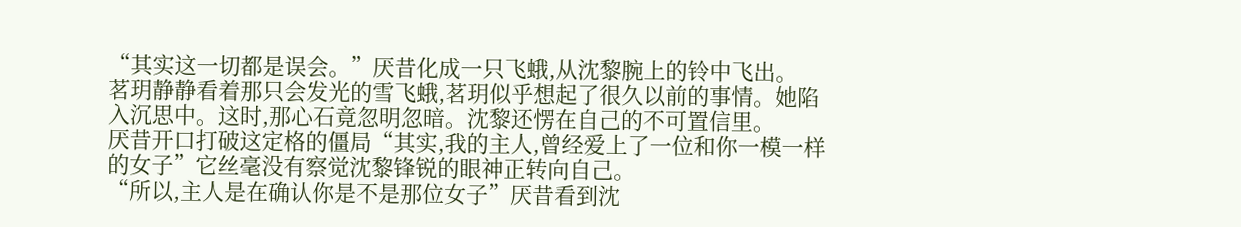“其实这一切都是误会。”厌昔化成一只飞蛾,从沈黎腕上的铃中飞出。
茗玥静静看着那只会发光的雪飞蛾,茗玥似乎想起了很久以前的事情。她陷入沉思中。这时,那心石竟忽明忽暗。沈黎还愣在自己的不可置信里。
厌昔开口打破这定格的僵局“其实,我的主人,曾经爱上了一位和你一模一样的女子”它丝毫没有察觉沈黎锋锐的眼神正转向自己。
“所以,主人是在确认你是不是那位女子”厌昔看到沈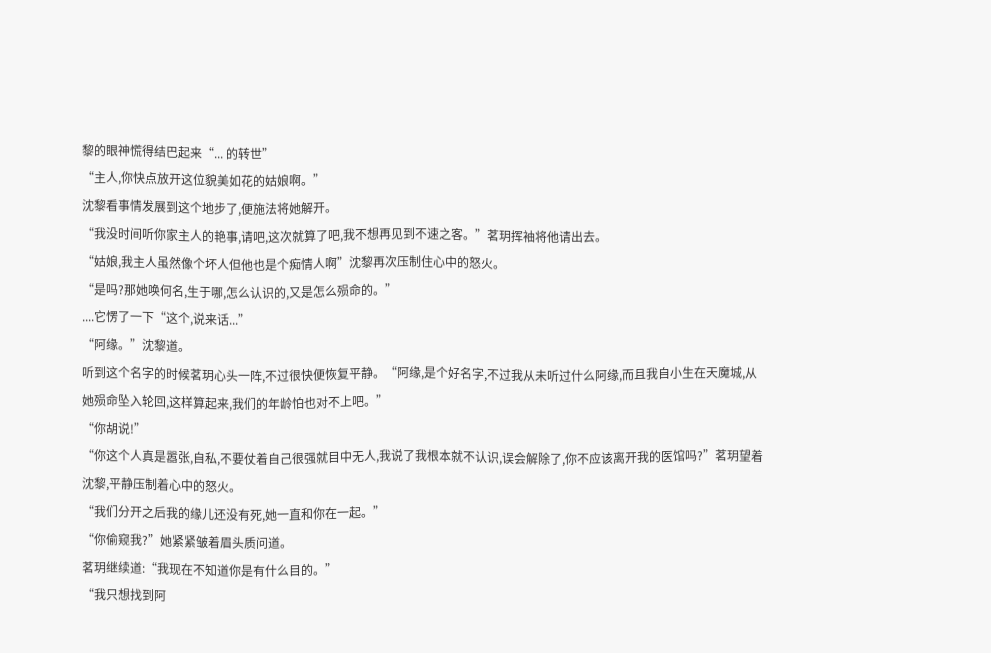黎的眼神慌得结巴起来“... 的转世”
“主人,你快点放开这位貌美如花的姑娘啊。”
沈黎看事情发展到这个地步了,便施法将她解开。
“我没时间听你家主人的艳事,请吧,这次就算了吧,我不想再见到不速之客。”茗玥挥袖将他请出去。
“姑娘,我主人虽然像个坏人但他也是个痴情人啊”沈黎再次压制住心中的怒火。
“是吗?那她唤何名,生于哪,怎么认识的,又是怎么殒命的。”
....它愣了一下“这个,说来话...”
“阿缘。”沈黎道。
听到这个名字的时候茗玥心头一阵,不过很快便恢复平静。“阿缘,是个好名字,不过我从未听过什么阿缘,而且我自小生在天魔城,从她殒命坠入轮回,这样算起来,我们的年龄怕也对不上吧。”
“你胡说!”
“你这个人真是嚣张,自私,不要仗着自己很强就目中无人,我说了我根本就不认识,误会解除了,你不应该离开我的医馆吗?”茗玥望着沈黎,平静压制着心中的怒火。
“我们分开之后我的缘儿还没有死,她一直和你在一起。”
“你偷窥我?”她紧紧皱着眉头质问道。
茗玥继续道:“我现在不知道你是有什么目的。”
“我只想找到阿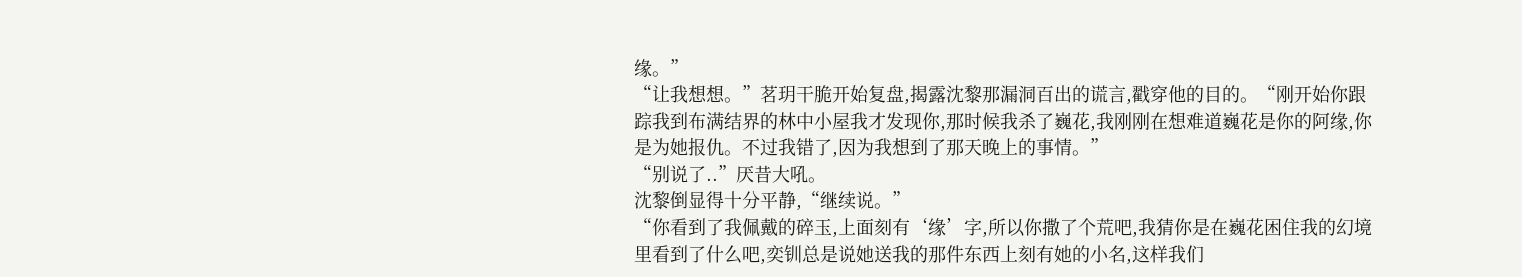缘。”
“让我想想。”茗玥干脆开始复盘,揭露沈黎那漏洞百出的谎言,戳穿他的目的。“刚开始你跟踪我到布满结界的林中小屋我才发现你,那时候我杀了巍花,我刚刚在想难道巍花是你的阿缘,你是为她报仇。不过我错了,因为我想到了那天晚上的事情。”
“别说了..”厌昔大吼。
沈黎倒显得十分平静,“继续说。”
“你看到了我佩戴的碎玉,上面刻有‘缘’字,所以你撒了个荒吧,我猜你是在巍花困住我的幻境里看到了什么吧,奕钏总是说她送我的那件东西上刻有她的小名,这样我们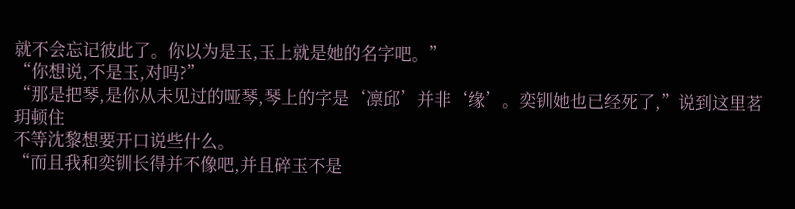就不会忘记彼此了。你以为是玉,玉上就是她的名字吧。”
“你想说,不是玉,对吗?”
“那是把琴,是你从未见过的哑琴,琴上的字是‘凛邱’并非‘缘’。奕钏她也已经死了,”说到这里茗玥顿住
不等沈黎想要开口说些什么。
“而且我和奕钏长得并不像吧,并且碎玉不是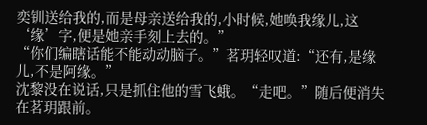奕钏送给我的,而是母亲送给我的,小时候,她唤我缘儿,这‘缘’字,便是她亲手刻上去的。”
“你们编瞎话能不能动动脑子。”茗玥轻叹道:“还有,是缘儿,不是阿缘。”
沈黎没在说话,只是抓住他的雪飞蛾。“走吧。”随后便消失在茗玥跟前。